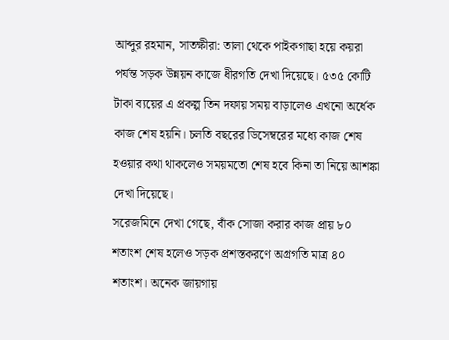আব্দুর রহমান, সাতক্ষীরা: তালা থেকে পাইকগাছা হয়ে কয়রা পর্যন্ত সড়ক উন্নয়ন কাজে ধীরগতি দেখা দিয়েছে। ৫৩৫ কোটি টাকা ব্যয়ের এ প্রকল্প তিন দফায় সময় বাড়ালেও এখনো অর্ধেক কাজ শেষ হয়নি। চলতি বছরের ডিসেম্বরের মধ্যে কাজ শেষ হওয়ার কথা থাকলেও সময়মতো শেষ হবে কিনা তা নিয়ে আশঙ্কা দেখা দিয়েছে।
সরেজমিনে দেখা গেছে, বাঁক সোজা করার কাজ প্রায় ৮০ শতাংশ শেষ হলেও সড়ক প্রশস্তকরণে অগ্রগতি মাত্র ৪০ শতাংশ। অনেক জায়গায়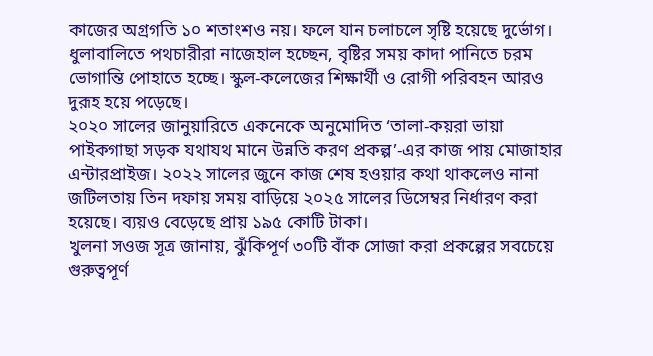কাজের অগ্রগতি ১০ শতাংশও নয়। ফলে যান চলাচলে সৃষ্টি হয়েছে দুর্ভোগ। ধুলাবালিতে পথচারীরা নাজেহাল হচ্ছেন, বৃষ্টির সময় কাদা পানিতে চরম ভোগান্তি পোহাতে হচ্ছে। স্কুল-কলেজের শিক্ষার্থী ও রোগী পরিবহন আরও দুরূহ হয়ে পড়েছে।
২০২০ সালের জানুয়ারিতে একনেকে অনুমোদিত ‘তালা-কয়রা ভায়া পাইকগাছা সড়ক যথাযথ মানে উন্নতি করণ প্রকল্প’-এর কাজ পায় মোজাহার এন্টারপ্রাইজ। ২০২২ সালের জুনে কাজ শেষ হওয়ার কথা থাকলেও নানা জটিলতায় তিন দফায় সময় বাড়িয়ে ২০২৫ সালের ডিসেম্বর নির্ধারণ করা হয়েছে। ব্যয়ও বেড়েছে প্রায় ১৯৫ কোটি টাকা।
খুলনা সওজ সূত্র জানায়, ঝুঁকিপূর্ণ ৩০টি বাঁক সোজা করা প্রকল্পের সবচেয়ে গুরুত্বপূর্ণ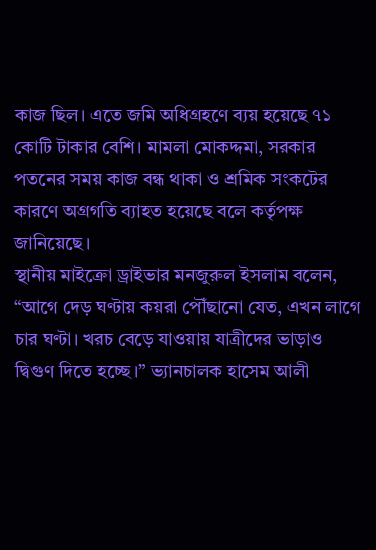কাজ ছিল। এতে জমি অধিগ্রহণে ব্যয় হয়েছে ৭১ কোটি টাকার বেশি। মামলা মোকদ্দমা, সরকার পতনের সময় কাজ বন্ধ থাকা ও শ্রমিক সংকটের কারণে অগ্রগতি ব্যাহত হয়েছে বলে কর্তৃপক্ষ জানিয়েছে।
স্থানীয় মাইক্রো ড্রাইভার মনজুরুল ইসলাম বলেন, “আগে দেড় ঘণ্টায় কয়রা পৌঁছানো যেত, এখন লাগে চার ঘণ্টা। খরচ বেড়ে যাওয়ায় যাত্রীদের ভাড়াও দ্বিগুণ দিতে হচ্ছে।” ভ্যানচালক হাসেম আলী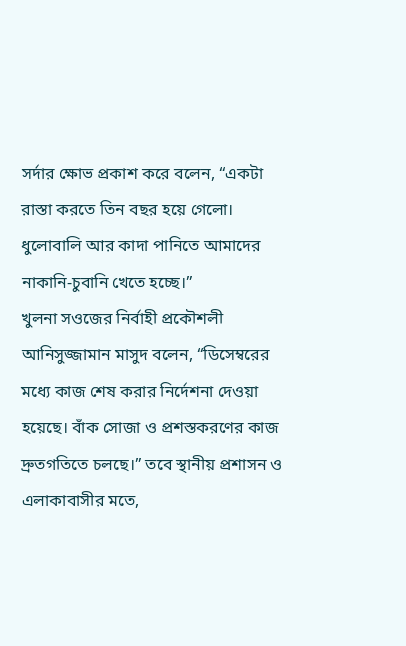সর্দার ক্ষোভ প্রকাশ করে বলেন, “একটা রাস্তা করতে তিন বছর হয়ে গেলো। ধুলোবালি আর কাদা পানিতে আমাদের নাকানি-চুবানি খেতে হচ্ছে।”
খুলনা সওজের নির্বাহী প্রকৌশলী আনিসুজ্জামান মাসুদ বলেন, “ডিসেম্বরের মধ্যে কাজ শেষ করার নির্দেশনা দেওয়া হয়েছে। বাঁক সোজা ও প্রশস্তকরণের কাজ দ্রুতগতিতে চলছে।” তবে স্থানীয় প্রশাসন ও এলাকাবাসীর মতে,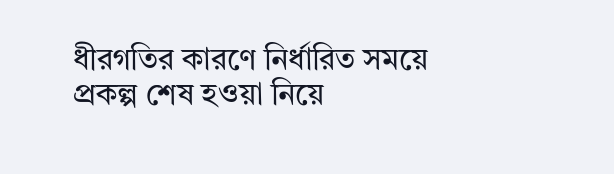ধীরগতির কারণে নির্ধারিত সময়ে প্রকল্প শেষ হওয়া নিয়ে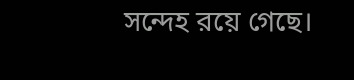সন্দেহ রয়ে গেছে।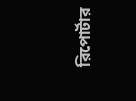রিপোর্টার